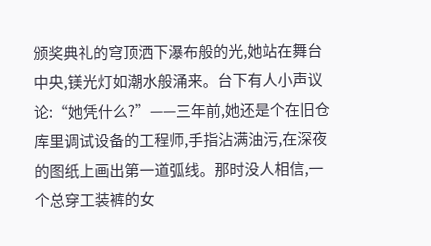颁奖典礼的穹顶洒下瀑布般的光,她站在舞台中央,镁光灯如潮水般涌来。台下有人小声议论:“她凭什么?”——三年前,她还是个在旧仓库里调试设备的工程师,手指沾满油污,在深夜的图纸上画出第一道弧线。那时没人相信,一个总穿工装裤的女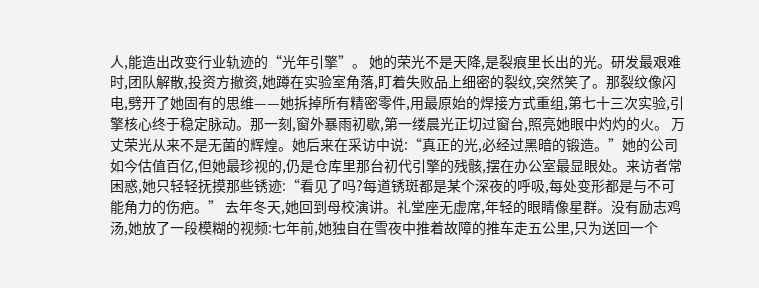人,能造出改变行业轨迹的“光年引擎”。 她的荣光不是天降,是裂痕里长出的光。研发最艰难时,团队解散,投资方撤资,她蹲在实验室角落,盯着失败品上细密的裂纹,突然笑了。那裂纹像闪电,劈开了她固有的思维——她拆掉所有精密零件,用最原始的焊接方式重组,第七十三次实验,引擎核心终于稳定脉动。那一刻,窗外暴雨初歇,第一缕晨光正切过窗台,照亮她眼中灼灼的火。 万丈荣光从来不是无菌的辉煌。她后来在采访中说:“真正的光,必经过黑暗的锻造。”她的公司如今估值百亿,但她最珍视的,仍是仓库里那台初代引擎的残骸,摆在办公室最显眼处。来访者常困惑,她只轻轻抚摸那些锈迹:“看见了吗?每道锈斑都是某个深夜的呼吸,每处变形都是与不可能角力的伤疤。” 去年冬天,她回到母校演讲。礼堂座无虚席,年轻的眼睛像星群。没有励志鸡汤,她放了一段模糊的视频:七年前,她独自在雪夜中推着故障的推车走五公里,只为送回一个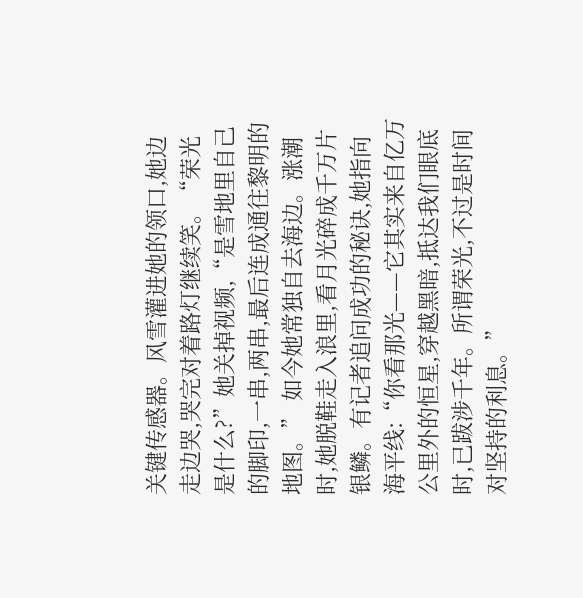关键传感器。风雪灌进她的领口,她边走边哭,哭完对着路灯继续笑。“荣光是什么?”她关掉视频,“是雪地里自己的脚印,一串,两串,最后连成通往黎明的地图。” 如今她常独自去海边。涨潮时,她脱鞋走入浪里,看月光碎成千万片银鳞。有记者追问成功的秘诀,她指向海平线:“你看那光——它其实来自亿万公里外的恒星,穿越黑暗,抵达我们眼底时,已跋涉千年。所谓荣光,不过是时间对坚持的利息。”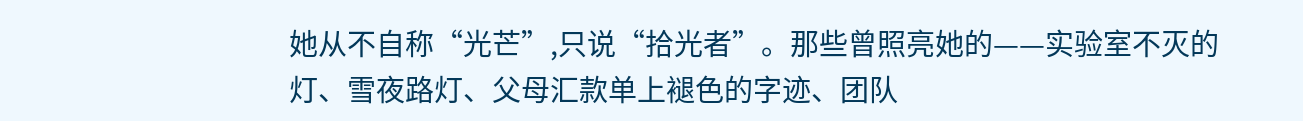她从不自称“光芒”,只说“拾光者”。那些曾照亮她的——实验室不灭的灯、雪夜路灯、父母汇款单上褪色的字迹、团队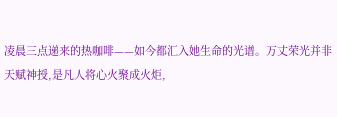凌晨三点递来的热咖啡——如今都汇入她生命的光谱。万丈荣光并非天赋神授,是凡人将心火聚成火炬,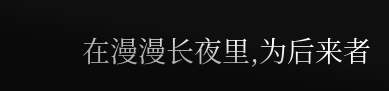在漫漫长夜里,为后来者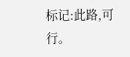标记:此路,可行。